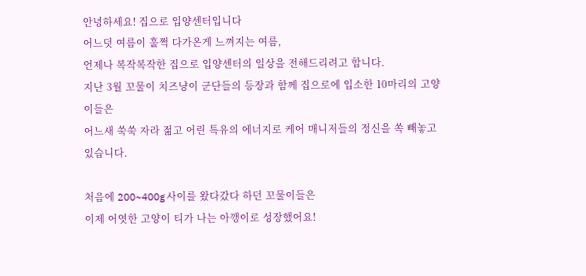안녕하세요! 집으로 입양센터입니다
어느덧 여름이 훌쩍 다가온게 느껴지는 여름,
언제나 복작복작한 집으로 입양센터의 일상을 전해드리려고 합니다.
지난 3월 꼬물이 치즈냥이 군단들의 등장과 함께 집으로에 입소한 10마리의 고양이들은
어느새 쑥쑥 자라 젊고 어린 특유의 에너지로 케어 매니저들의 정신을 쏙 빼놓고 있습니다.

처음에 200~400g 사이를 왔다갔다 하던 꼬물이들은
이제 어엿한 고양이 티가 나는 아깽이로 성장했어요!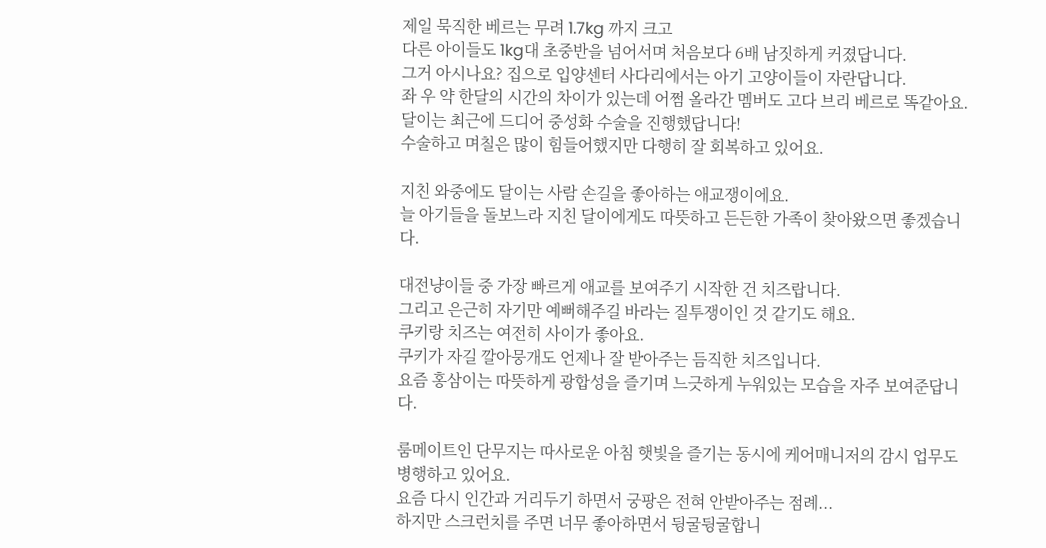제일 묵직한 베르는 무려 1.7kg 까지 크고
다른 아이들도 1kg대 초중반을 넘어서며 처음보다 6배 남짓하게 커졌답니다.
그거 아시나요? 집으로 입양센터 사다리에서는 아기 고양이들이 자란답니다.
좌 우 약 한달의 시간의 차이가 있는데 어쩜 올라간 멤버도 고다 브리 베르로 똑같아요.
달이는 최근에 드디어 중성화 수술을 진행했답니다!
수술하고 며칠은 많이 힘들어했지만 다행히 잘 회복하고 있어요.

지친 와중에도 달이는 사람 손길을 좋아하는 애교쟁이에요.
늘 아기들을 돌보느라 지친 달이에게도 따뜻하고 든든한 가족이 찾아왔으면 좋겠습니다.

대전냥이들 중 가장 빠르게 애교를 보여주기 시작한 건 치즈랍니다.
그리고 은근히 자기만 예뻐해주길 바라는 질투쟁이인 것 같기도 해요.
쿠키랑 치즈는 여전히 사이가 좋아요.
쿠키가 자길 깔아뭉개도 언제나 잘 받아주는 듬직한 치즈입니다.
요즘 홍삼이는 따뜻하게 광합성을 즐기며 느긋하게 누워있는 모습을 자주 보여준답니다.

룸메이트인 단무지는 따사로운 아침 햇빛을 즐기는 동시에 케어매니저의 감시 업무도 병행하고 있어요.
요즘 다시 인간과 거리두기 하면서 궁팡은 전혀 안받아주는 점례...
하지만 스크런치를 주면 너무 좋아하면서 뒹굴뒹굴합니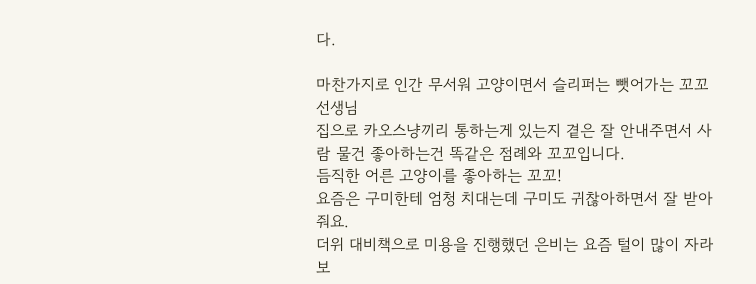다.

마찬가지로 인간 무서워 고양이면서 슬리퍼는 뺏어가는 꼬꼬 선생님
집으로 카오스냥끼리 통하는게 있는지 곁은 잘 안내주면서 사람 물건 좋아하는건 똑같은 점례와 꼬꼬입니다.
듬직한 어른 고양이를 좋아하는 꼬꼬!
요즘은 구미한테 엄청 치대는데 구미도 귀찮아하면서 잘 받아줘요.
더위 대비책으로 미용을 진행했던 은비는 요즘 털이 많이 자라 보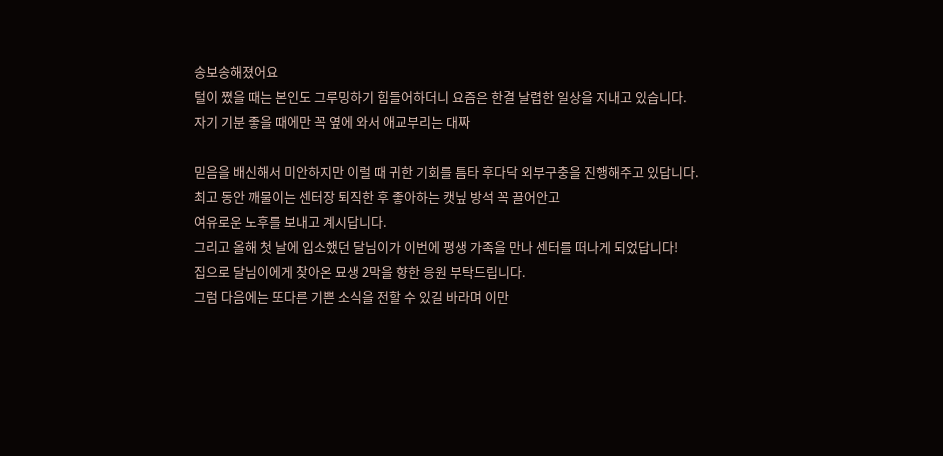송보송해졌어요
털이 쪘을 때는 본인도 그루밍하기 힘들어하더니 요즘은 한결 날렵한 일상을 지내고 있습니다.
자기 기분 좋을 때에만 꼭 옆에 와서 애교부리는 대짜

믿음을 배신해서 미안하지만 이럴 때 귀한 기회를 틈타 후다닥 외부구충을 진행해주고 있답니다.
최고 동안 깨물이는 센터장 퇴직한 후 좋아하는 캣닢 방석 꼭 끌어안고
여유로운 노후를 보내고 계시답니다.
그리고 올해 첫 날에 입소했던 달님이가 이번에 평생 가족을 만나 센터를 떠나게 되었답니다!
집으로 달님이에게 찾아온 묘생 2막을 향한 응원 부탁드립니다.
그럼 다음에는 또다른 기쁜 소식을 전할 수 있길 바라며 이만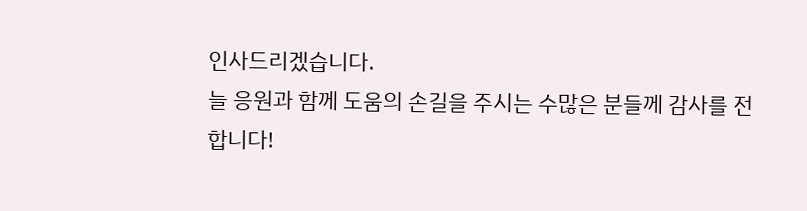인사드리겠습니다.
늘 응원과 함께 도움의 손길을 주시는 수많은 분들께 감사를 전합니다!